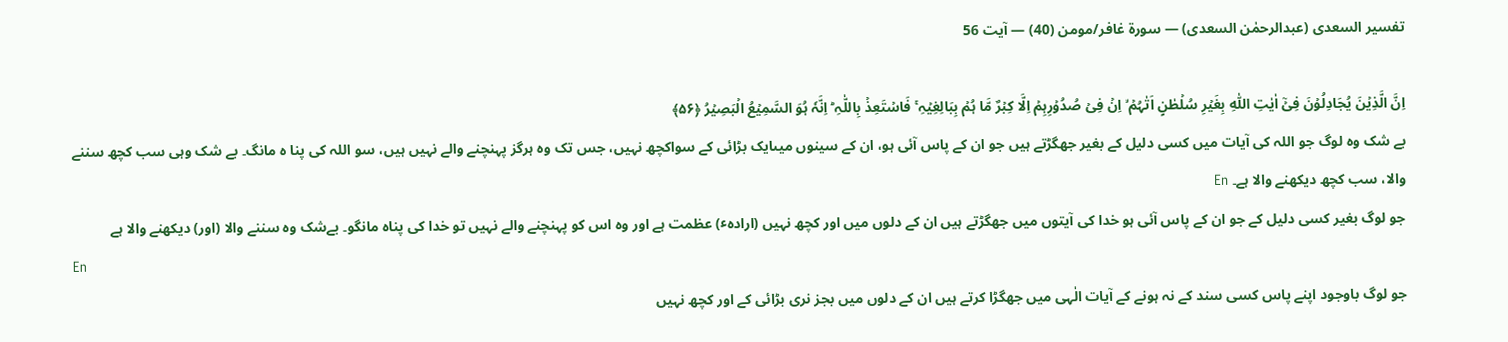تفسیر السعدی (عبدالرحمٰن السعدی) — سورۃ غافر/مومن (40) — آیت 56

اِنَّ الَّذِیۡنَ یُجَادِلُوۡنَ فِیۡۤ اٰیٰتِ اللّٰہِ بِغَیۡرِ سُلۡطٰنٍ اَتٰہُمۡ ۙ اِنۡ فِیۡ صُدُوۡرِہِمۡ اِلَّا کِبۡرٌ مَّا ہُمۡ بِبَالِغِیۡہِ ۚ فَاسۡتَعِذۡ بِاللّٰہِ ؕ اِنَّہٗ ہُوَ السَّمِیۡعُ الۡبَصِیۡرُ ﴿۵۶﴾
بے شک وہ لوگ جو اللہ کی آیات میں کسی دلیل کے بغیر جھگڑتے ہیں جو ان کے پاس آئی ہو، ان کے سینوں میںایک بڑائی کے سواکچھ نہیں، جس تک وہ ہرگز پہنچنے والے نہیں ہیں، سو اللہ کی پنا ہ مانگ۔ بے شک وہی سب کچھ سننے والا، سب کچھ دیکھنے والا ہے۔ En
جو لوگ بغیر کسی دلیل کے جو ان کے پاس آئی ہو خدا کی آیتوں میں جھگڑتے ہیں ان کے دلوں میں اور کچھ نہیں (ارادہٴ) عظمت ہے اور وہ اس کو پہنچنے والے نہیں تو خدا کی پناہ مانگو۔ بےشک وہ سننے والا (اور) دیکھنے والا ہے
En
جو لوگ باوجود اپنے پاس کسی سند کے نہ ہونے کے آیات الٰہی میں جھگڑا کرتے ہیں ان کے دلوں میں بجز نری بڑائی کے اور کچھ نہیں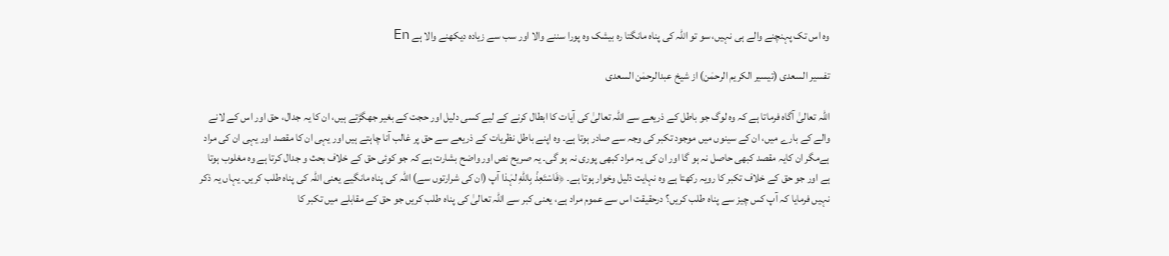وه اس تک پہنچنے والے ہی نہیں، سو تو اللہ کی پناه مانگتا ره بیشک وه پورا سننے والا اور سب سے زیاده دیکھنے والا ہے En

تفسیر السعدی (تیسیر الکریم الرحمٰن) از شیخ عبدالرحمٰن السعدی

اللہ تعالیٰ آگاہ فرماتا ہے کہ وہ لوگ جو باطل کے ذریعے سے اللہ تعالیٰ کی آیات کا ابطال کرنے کے لیے کسی دلیل اور حجت کے بغیر جھگڑتے ہیں، ان کا یہ جدال، حق اور اس کے لانے والے کے بارے میں، ان کے سینوں میں موجود تکبر کی وجہ سے صادر ہوتا ہے۔ وہ اپنے باطل نظریات کے ذریعے سے حق پر غالب آنا چاہتے ہیں اور یہی ان کا مقصد اور یہی ان کی مراد ہےمگر ان کایہ مقصد کبھی حاصل نہ ہو گا اور ان کی یہ مراد کبھی پوری نہ ہو گی۔ یہ صریح نص اور واضح بشارت ہے کہ جو کوئی حق کے خلاف بحث و جدال کرتا ہے وہ مغلوب ہوتا ہے اور جو حق کے خلاف تکبر کا رویہ رکھتا ہے وہ نہایت ذلیل وخوار ہوتا ہے۔ ﴿فَاسْتَعِذْ بِاللّٰهِ لہٰذا آپ (ان کی شرارتوں سے) اللہ کی پناہ مانگیے یعنی اللہ کی پناہ طلب کریں۔ یہاں یہ ذکر نہیں فرمایا کہ آپ کس چیز سے پناہ طلب کریں؟ درحقیقت اس سے عموم مراد ہے، یعنی کبر سے اللہ تعالیٰ کی پناہ طلب کریں جو حق کے مقابلے میں تکبر کا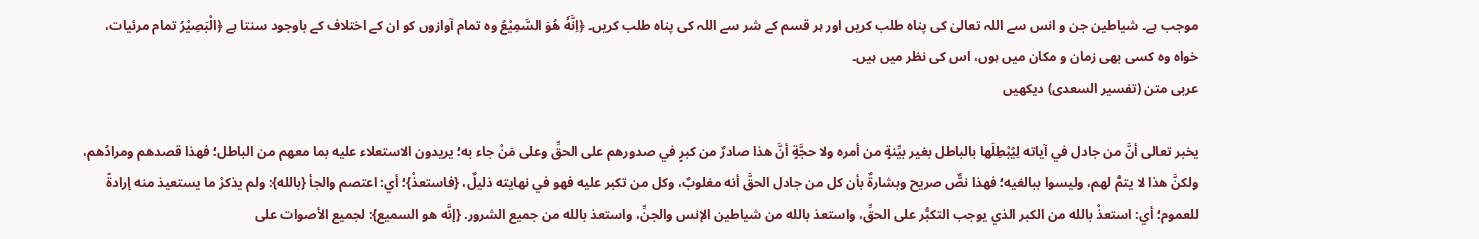موجب ہے۔ شیاطین جن و انس سے اللہ تعالیٰ کی پناہ طلب کریں اور ہر قسم کے شر سے اللہ کی پناہ طلب کریں۔ ﴿اِنَّهٗ هُوَ السَّمِیْعُ وہ تمام آوازوں کو ان کے اختلاف کے باوجود سنتا ہے ﴿الْبَصِیْرُ تمام مرئیات، خواہ وہ کسی بھی زمان و مکان میں ہوں، اس کی نظر میں ہیں۔
عربی متن (تفسیر السعدی) دیکھیں

يخبر تعالى أنَّ من جادل في آياته لِيُبْطِلَها بالباطل بغير بيِّنةٍ من أمره ولا حجَّةٍ أنَّ هذا صادرٌ من كبرٍ في صدورهم على الحقِّ وعلى مَنْ جاء به؛ يريدون الاستعلاء عليه بما معهم من الباطل؛ فهذا قصدهم ومرادُهم، ولكنَّ هذا لا يتمُّ لهم، وليسوا ببالغيه؛ فهذا نصٌّ صريح وبشارةٌ بأن كل من جادل الحقَّ أنه مغلوبٌ، وكل من تكبر عليه فهو في نهايته ذليلٌ، {فاستعذْ}؛ أي: اعتصم والجأ {بالله}: ولم يذكرْ ما يستعيذ منه إرادةً للعموم؛ أي: استعذْ بالله من الكبر الذي يوجب التكبُّر على الحقِّ، واستعذ بالله من شياطين الإنس والجنِّ، واستعذ بالله من جميع الشرور. {إنَّه هو السميع}: لجميع الأصوات على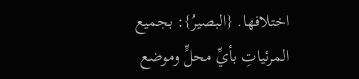اختلافها. {البصيرُ}: بجميع المرئياتِ بأيِّ محلٍّ وموضع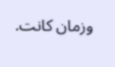وزمان كانت.